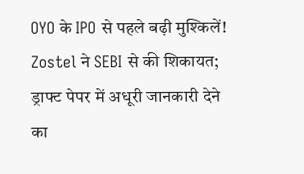OYO के IPO से पहले बढ़ी मुश्किलें! Zostel ने SEBI से की शिकायत; ड्राफ्ट पेपर में अधूरी जानकारी देने का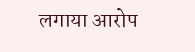लगाया आरोप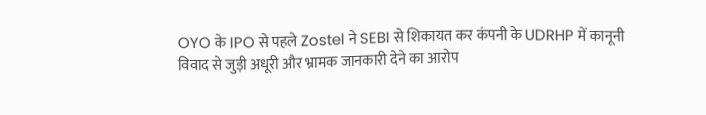OYO के IPO से पहले Zostel ने SEBI से शिकायत कर कंपनी के UDRHP में कानूनी विवाद से जुड़ी अधूरी और भ्रामक जानकारी देने का आरोप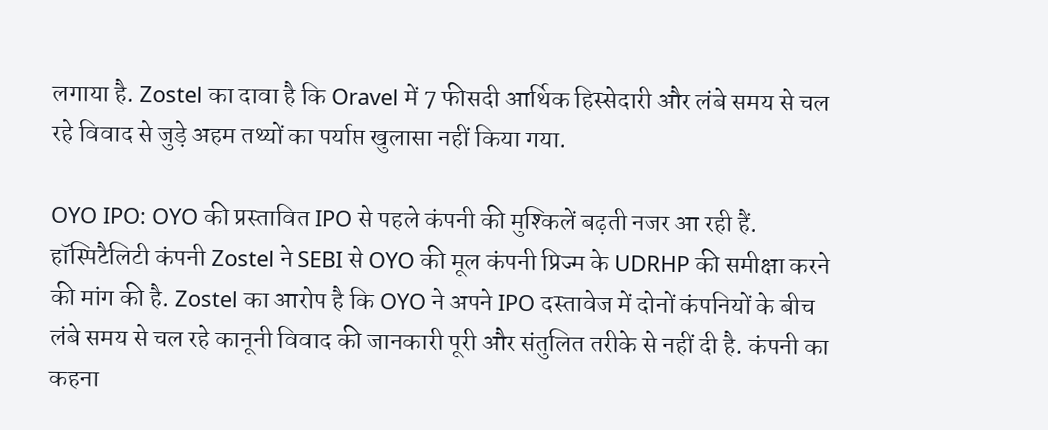लगाया है. Zostel का दावा है कि Oravel में 7 फीसदी आर्थिक हिस्सेदारी और लंबे समय से चल रहे विवाद से जुड़े अहम तथ्यों का पर्याप्त खुलासा नहीं किया गया.

OYO IPO: OYO की प्रस्तावित IPO से पहले कंपनी की मुश्किलें बढ़ती नजर आ रही हैं. हॉस्पिटैलिटी कंपनी Zostel ने SEBI से OYO की मूल कंपनी प्रिज्म के UDRHP की समीक्षा करने की मांग की है. Zostel का आरोप है कि OYO ने अपने IPO दस्तावेज में दोनों कंपनियों के बीच लंबे समय से चल रहे कानूनी विवाद की जानकारी पूरी और संतुलित तरीके से नहीं दी है. कंपनी का कहना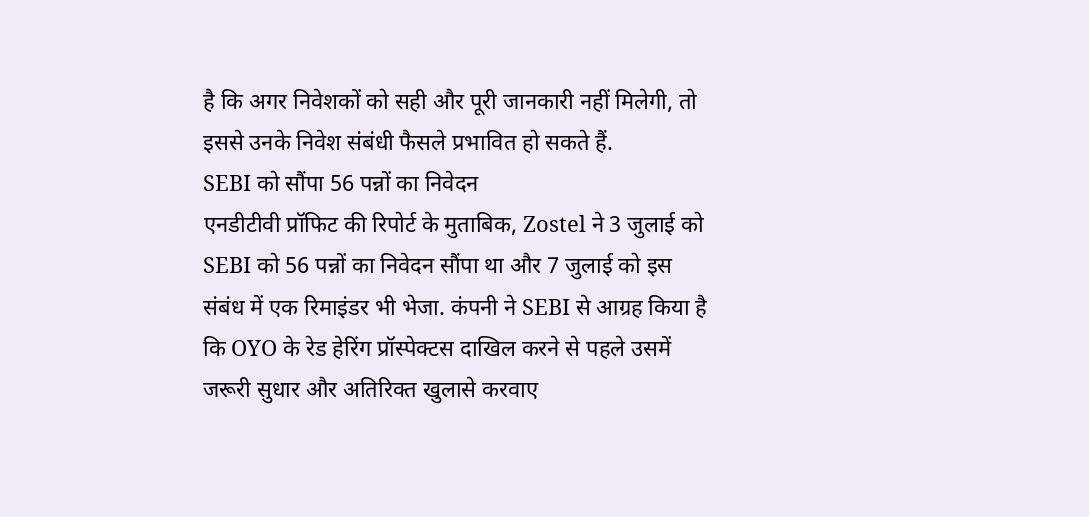है कि अगर निवेशकों को सही और पूरी जानकारी नहीं मिलेगी, तो इससे उनके निवेश संबंधी फैसले प्रभावित हो सकते हैं.
SEBI को सौंपा 56 पन्नों का निवेदन
एनडीटीवी प्रॉफिट की रिपोर्ट के मुताबिक, Zostel ने 3 जुलाई को SEBI को 56 पन्नों का निवेदन सौंपा था और 7 जुलाई को इस संबंध में एक रिमाइंडर भी भेजा. कंपनी ने SEBI से आग्रह किया है कि OYO के रेड हेरिंग प्रॉस्पेक्टस दाखिल करने से पहले उसमें जरूरी सुधार और अतिरिक्त खुलासे करवाए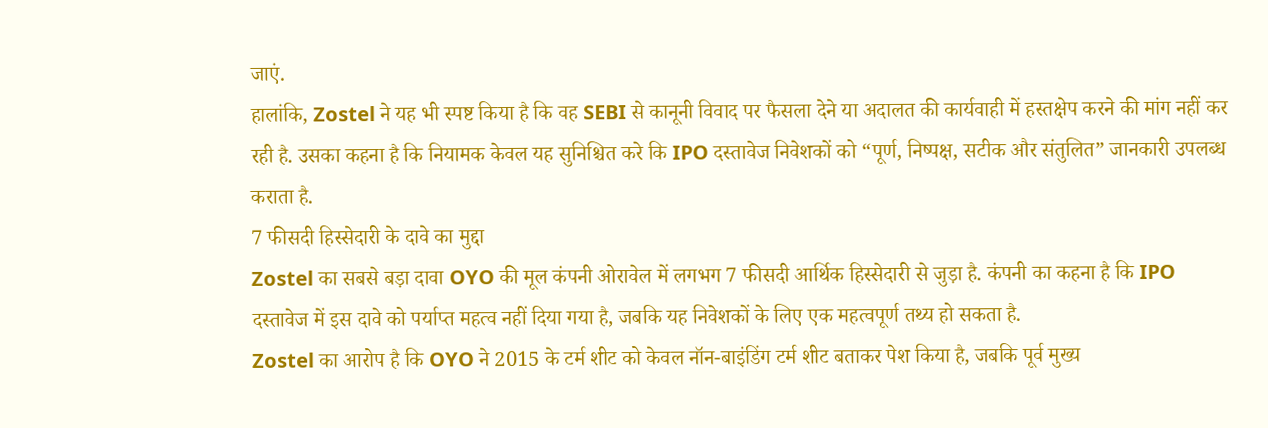जाएं.
हालांकि, Zostel ने यह भी स्पष्ट किया है कि वह SEBI से कानूनी विवाद पर फैसला देने या अदालत की कार्यवाही में हस्तक्षेप करने की मांग नहीं कर रही है. उसका कहना है कि नियामक केवल यह सुनिश्चित करे कि IPO दस्तावेज निवेशकों को “पूर्ण, निष्पक्ष, सटीक और संतुलित” जानकारी उपलब्ध कराता है.
7 फीसदी हिस्सेदारी के दावे का मुद्दा
Zostel का सबसे बड़ा दावा OYO की मूल कंपनी ओरावेल में लगभग 7 फीसदी आर्थिक हिस्सेदारी से जुड़ा है. कंपनी का कहना है कि IPO दस्तावेज में इस दावे को पर्याप्त महत्व नहीं दिया गया है, जबकि यह निवेशकों के लिए एक महत्वपूर्ण तथ्य हो सकता है.
Zostel का आरोप है कि OYO ने 2015 के टर्म शीट को केवल नॉन-बाइंडिंग टर्म शीट बताकर पेश किया है, जबकि पूर्व मुख्य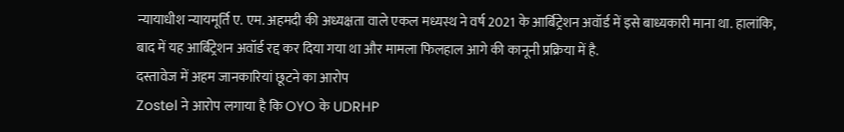न्यायाधीश न्यायमूर्ति ए. एम. अहमदी की अध्यक्षता वाले एकल मध्यस्थ ने वर्ष 2021 के आर्बिट्रेशन अवॉर्ड में इसे बाध्यकारी माना था. हालांकि, बाद में यह आर्बिट्रेशन अवॉर्ड रद्द कर दिया गया था और मामला फिलहाल आगे की कानूनी प्रक्रिया में है.
दस्तावेज में अहम जानकारियां छूटने का आरोप
Zostel ने आरोप लगाया है कि OYO के UDRHP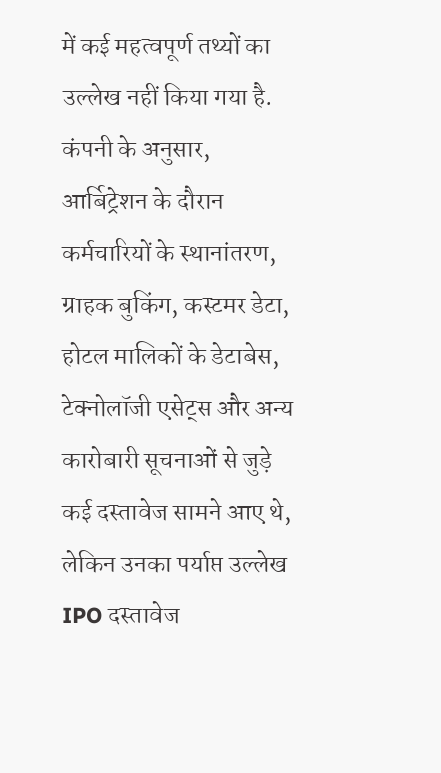में कई महत्वपूर्ण तथ्यों का उल्लेख नहीं किया गया है. कंपनी के अनुसार, आर्बिट्रेशन के दौरान कर्मचारियों के स्थानांतरण, ग्राहक बुकिंग, कस्टमर डेटा, होटल मालिकों के डेटाबेस, टेक्नोलॉजी एसेट्स और अन्य कारोबारी सूचनाओं से जुड़े कई दस्तावेज सामने आए थे, लेकिन उनका पर्याप्त उल्लेख IPO दस्तावेज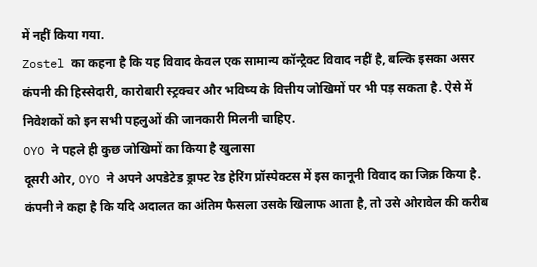में नहीं किया गया.
Zostel का कहना है कि यह विवाद केवल एक सामान्य कॉन्ट्रैक्ट विवाद नहीं है, बल्कि इसका असर कंपनी की हिस्सेदारी, कारोबारी स्ट्रक्चर और भविष्य के वित्तीय जोखिमों पर भी पड़ सकता है. ऐसे में निवेशकों को इन सभी पहलुओं की जानकारी मिलनी चाहिए.
OYO ने पहले ही कुछ जोखिमों का किया है खुलासा
दूसरी ओर, OYO ने अपने अपडेटेड ड्राफ्ट रेड हेरिंग प्रॉस्पेक्टस में इस कानूनी विवाद का जिक्र किया है. कंपनी ने कहा है कि यदि अदालत का अंतिम फैसला उसके खिलाफ आता है, तो उसे ओरावेल की करीब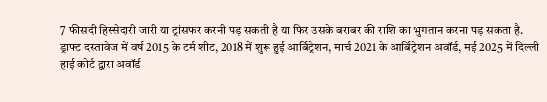7 फीसदी हिस्सेदारी जारी या ट्रांसफर करनी पड़ सकती है या फिर उसके बराबर की राशि का भुगतान करना पड़ सकता है.
ड्राफ्ट दस्तावेज में वर्ष 2015 के टर्म शीट, 2018 में शुरू हुई आर्बिट्रेशन, मार्च 2021 के आर्बिट्रेशन अवॉर्ड, मई 2025 में दिल्ली हाई कोर्ट द्वारा अवॉर्ड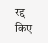रद्द किए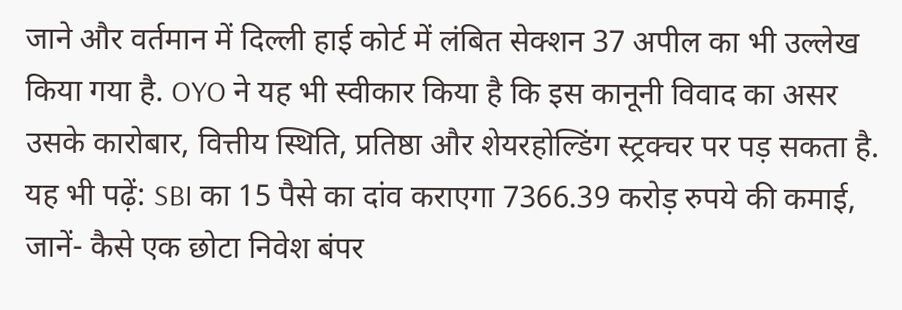जाने और वर्तमान में दिल्ली हाई कोर्ट में लंबित सेक्शन 37 अपील का भी उल्लेख किया गया है. OYO ने यह भी स्वीकार किया है कि इस कानूनी विवाद का असर उसके कारोबार, वित्तीय स्थिति, प्रतिष्ठा और शेयरहोल्डिंग स्ट्रक्चर पर पड़ सकता है.
यह भी पढ़ें: SBI का 15 पैसे का दांव कराएगा 7366.39 करोड़ रुपये की कमाई, जानें- कैसे एक छोटा निवेश बंपर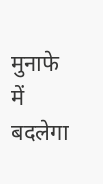मुनाफे में बदलेगा